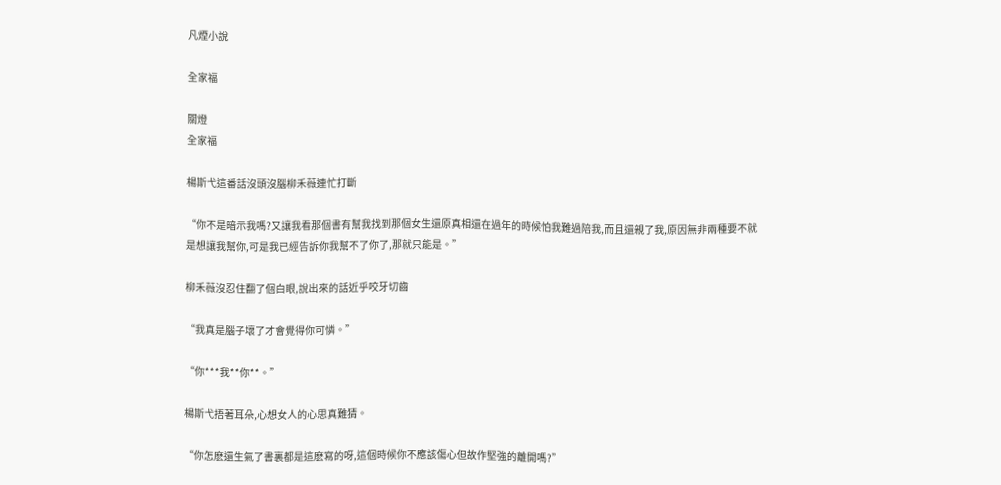凡煙小說

全家福

關燈
全家福

楊斯弋這番話沒頭沒腦柳禾薇連忙打斷

“你不是暗示我嗎?又讓我看那個書有幫我找到那個女生還原真相還在過年的時候怕我難過陪我,而且還親了我,原因無非兩種要不就是想讓我幫你,可是我已經告訴你我幫不了你了,那就只能是。”

柳禾薇沒忍住翻了個白眼,說出來的話近乎咬牙切齒

“我真是腦子壞了才會覺得你可憐。”

“你***我**你**。”

楊斯弋捂著耳朵,心想女人的心思真難猜。

“你怎麽還生氣了書裏都是這麽寫的呀,這個時候你不應該傷心但故作堅強的離開嗎?”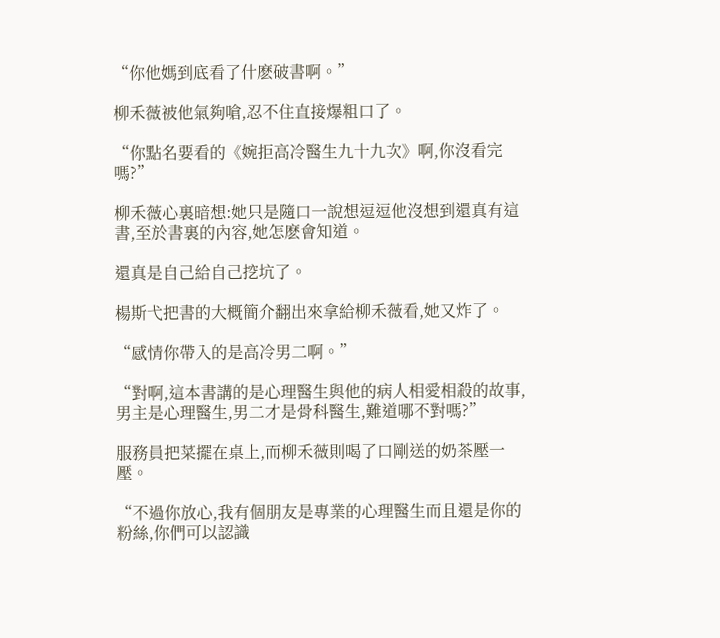“你他媽到底看了什麽破書啊。”

柳禾薇被他氣夠嗆,忍不住直接爆粗口了。

“你點名要看的《婉拒高冷醫生九十九次》啊,你沒看完嗎?”

柳禾薇心裏暗想:她只是隨口一說想逗逗他沒想到還真有這書,至於書裏的內容,她怎麽會知道。

還真是自己給自己挖坑了。

楊斯弋把書的大概簡介翻出來拿給柳禾薇看,她又炸了。

“感情你帶入的是高冷男二啊。”

“對啊,這本書講的是心理醫生與他的病人相愛相殺的故事,男主是心理醫生,男二才是骨科醫生,難道哪不對嗎?”

服務員把菜擺在桌上,而柳禾薇則喝了口剛送的奶茶壓一壓。

“不過你放心,我有個朋友是專業的心理醫生而且還是你的粉絲,你們可以認識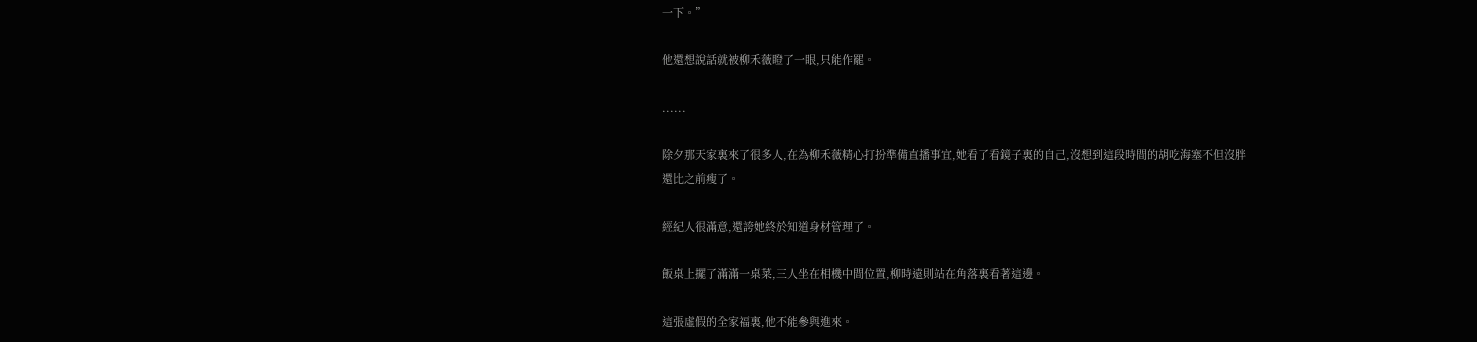一下。”

他還想說話就被柳禾薇瞪了一眼,只能作罷。

......

除夕那天家裏來了很多人,在為柳禾薇精心打扮準備直播事宜,她看了看鏡子裏的自己,沒想到這段時間的胡吃海塞不但沒胖還比之前瘦了。

經紀人很滿意,還誇她終於知道身材管理了。

飯桌上擺了滿滿一桌菜,三人坐在相機中間位置,柳時遠則站在角落裏看著這邊。

這張虛假的全家福裏,他不能參與進來。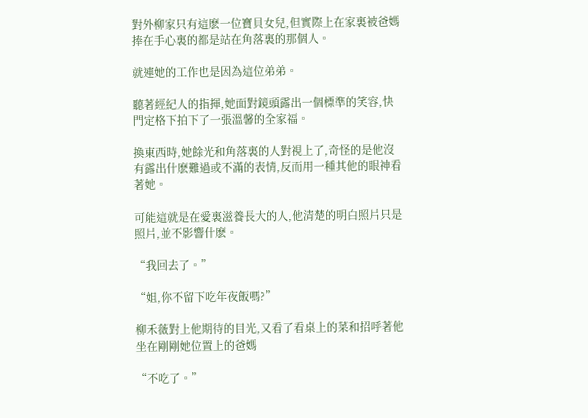對外柳家只有這麽一位寶貝女兒,但實際上在家裏被爸媽捧在手心裏的都是站在角落裏的那個人。

就連她的工作也是因為這位弟弟。

聽著經紀人的指揮,她面對鏡頭露出一個標準的笑容,快門定格下拍下了一張溫馨的全家福。

換東西時,她餘光和角落裏的人對視上了,奇怪的是他沒有露出什麽難過或不滿的表情,反而用一種其他的眼神看著她。

可能這就是在愛裏滋養長大的人,他清楚的明白照片只是照片,並不影響什麽。

“我回去了。”

“姐,你不留下吃年夜飯嗎?”

柳禾薇對上他期待的目光,又看了看桌上的菜和招呼著他坐在剛剛她位置上的爸媽

“不吃了。”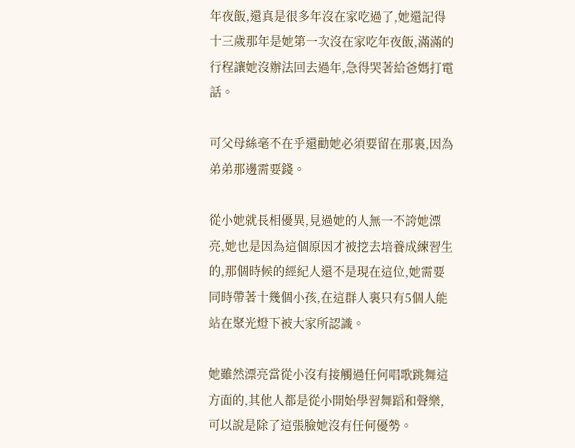年夜飯,還真是很多年沒在家吃過了,她還記得十三歲那年是她第一次沒在家吃年夜飯,滿滿的行程讓她沒辦法回去過年,急得哭著給爸媽打電話。

可父母絲毫不在乎還勸她必須要留在那裏,因為弟弟那邊需要錢。

從小她就長相優異,見過她的人無一不誇她漂亮,她也是因為這個原因才被挖去培養成練習生的,那個時候的經紀人還不是現在這位,她需要同時帶著十幾個小孩,在這群人裏只有5個人能站在聚光燈下被大家所認識。

她雖然漂亮當從小沒有接觸過任何唱歌跳舞這方面的,其他人都是從小開始學習舞蹈和聲樂,可以說是除了這張臉她沒有任何優勢。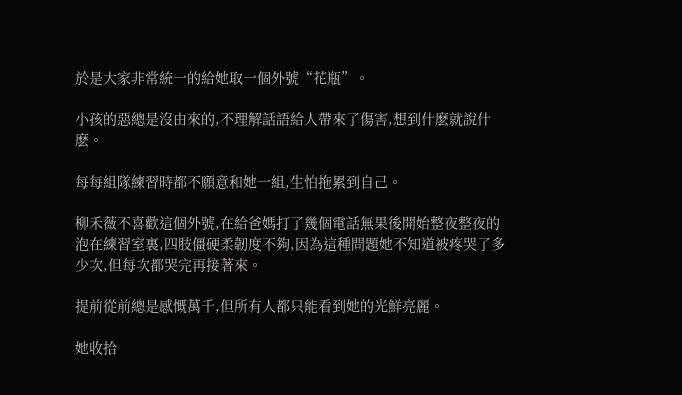於是大家非常統一的給她取一個外號“花瓶”。

小孩的惡總是沒由來的,不理解話語給人帶來了傷害,想到什麽就說什麽。

每每組隊練習時都不願意和她一組,生怕拖累到自己。

柳禾薇不喜歡這個外號,在給爸媽打了幾個電話無果後開始整夜整夜的泡在練習室裏,四肢僵硬柔韌度不夠,因為這種問題她不知道被疼哭了多少次,但每次都哭完再接著來。

提前從前總是感慨萬千,但所有人都只能看到她的光鮮亮麗。

她收拾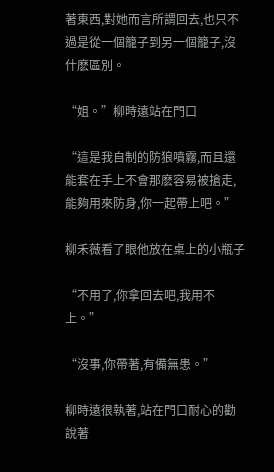著東西,對她而言所謂回去,也只不過是從一個籠子到另一個籠子,沒什麽區別。

“姐。”柳時遠站在門口

“這是我自制的防狼噴霧,而且還能套在手上不會那麽容易被搶走,能夠用來防身,你一起帶上吧。”

柳禾薇看了眼他放在桌上的小瓶子

“不用了,你拿回去吧,我用不上。”

“沒事,你帶著,有備無患。”

柳時遠很執著,站在門口耐心的勸說著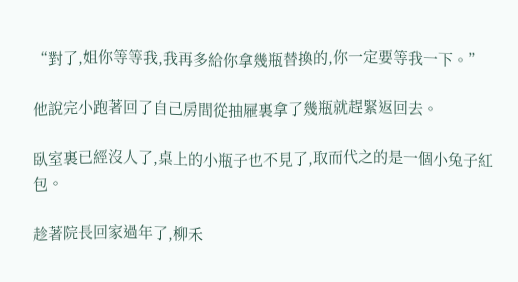“對了,姐你等等我,我再多給你拿幾瓶替換的,你一定要等我一下。”

他說完小跑著回了自己房間從抽屜裏拿了幾瓶就趕緊返回去。

臥室裏已經沒人了,桌上的小瓶子也不見了,取而代之的是一個小兔子紅包。

趁著院長回家過年了,柳禾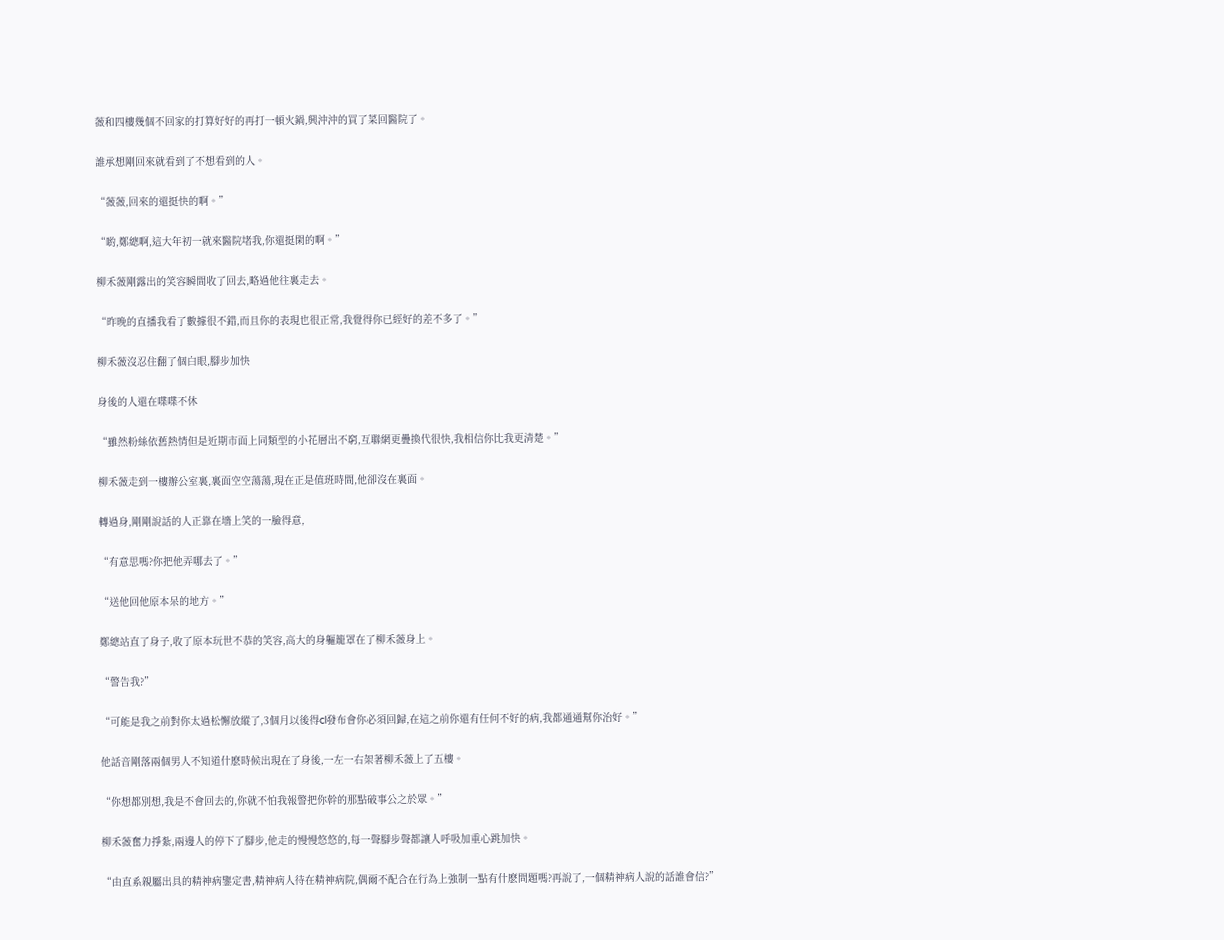薇和四樓幾個不回家的打算好好的再打一頓火鍋,興沖沖的買了菜回醫院了。

誰承想剛回來就看到了不想看到的人。

“薇薇,回來的還挺快的啊。”

“喲,鄭總啊,這大年初一就來醫院堵我,你還挺閑的啊。”

柳禾薇剛露出的笑容瞬間收了回去,略過他往裏走去。

“昨晚的直播我看了數據很不錯,而且你的表現也很正常,我覺得你已經好的差不多了。”

柳禾薇沒忍住翻了個白眼,腳步加快

身後的人還在喋喋不休

“雖然粉絲依舊熱情但是近期市面上同類型的小花層出不窮,互聯網更疊換代很快,我相信你比我更清楚。”

柳禾薇走到一樓辦公室裏,裏面空空蕩蕩,現在正是值班時間,他卻沒在裏面。

轉過身,剛剛說話的人正靠在墻上笑的一臉得意,

“有意思嗎?你把他弄哪去了。”

“送他回他原本呆的地方。”

鄭總站直了身子,收了原本玩世不恭的笑容,高大的身軀籠罩在了柳禾薇身上。

“警告我?”

“可能是我之前對你太過松懈放縱了,3個月以後得cl發布會你必須回歸,在這之前你還有任何不好的病,我都通通幫你治好。”

他話音剛落兩個男人不知道什麽時候出現在了身後,一左一右架著柳禾薇上了五樓。

“你想都別想,我是不會回去的,你就不怕我報警把你幹的那點破事公之於眾。”

柳禾薇奮力掙紮,兩邊人的停下了腳步,他走的慢慢悠悠的,每一聲腳步聲都讓人呼吸加重心跳加快。

“由直系親屬出具的精神病鑒定書,精神病人待在精神病院,偶爾不配合在行為上強制一點有什麽問題嗎?再說了,一個精神病人說的話誰會信?”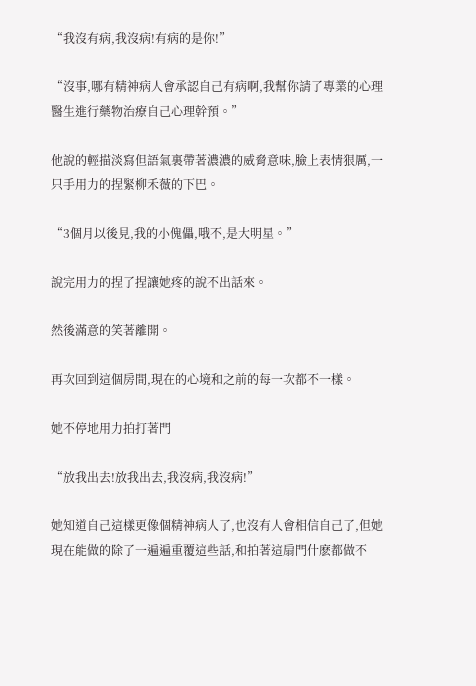“我沒有病,我沒病!有病的是你!”

“沒事,哪有精神病人會承認自己有病啊,我幫你請了專業的心理醫生進行藥物治療自己心理幹預。”

他說的輕描淡寫但語氣裏帶著濃濃的威脅意味,臉上表情狠厲,一只手用力的捏緊柳禾薇的下巴。

“3個月以後見,我的小傀儡,哦不,是大明星。”

說完用力的捏了捏讓她疼的說不出話來。

然後滿意的笑著離開。

再次回到這個房間,現在的心境和之前的每一次都不一樣。

她不停地用力拍打著門

“放我出去!放我出去,我沒病,我沒病!”

她知道自己這樣更像個精神病人了,也沒有人會相信自己了,但她現在能做的除了一遍遍重覆這些話,和拍著這扇門什麽都做不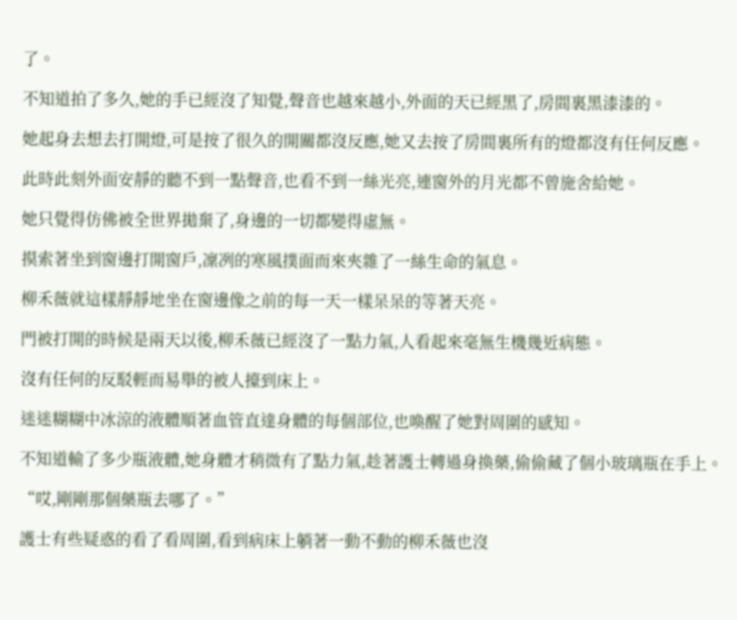了。

不知道拍了多久,她的手已經沒了知覺,聲音也越來越小,外面的天已經黑了,房間裏黑漆漆的。

她起身去想去打開燈,可是按了很久的開關都沒反應,她又去按了房間裏所有的燈都沒有任何反應。

此時此刻外面安靜的聽不到一點聲音,也看不到一絲光亮,連窗外的月光都不曾施舍給她。

她只覺得仿佛被全世界拋棄了,身邊的一切都變得虛無。

摸索著坐到窗邊打開窗戶,凜冽的寒風撲面而來夾雜了一絲生命的氣息。

柳禾薇就這樣靜靜地坐在窗邊像之前的每一天一樣呆呆的等著天亮。

門被打開的時候是兩天以後,柳禾薇已經沒了一點力氣,人看起來毫無生機幾近病態。

沒有任何的反駁輕而易舉的被人擡到床上。

迷迷糊糊中冰涼的液體順著血管直達身體的每個部位,也喚醒了她對周圍的感知。

不知道輸了多少瓶液體,她身體才稍微有了點力氣,趁著護士轉過身換藥,偷偷藏了個小玻璃瓶在手上。

“哎,剛剛那個藥瓶去哪了。”

護士有些疑惑的看了看周圍,看到病床上躺著一動不動的柳禾薇也沒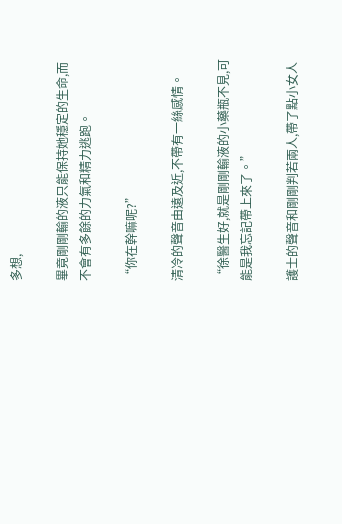多想,

畢竟剛剛輸的液只能保持她穩定的生命,而不會有多餘的力氣和精力逃跑。

“你在幹嘛呢?”

清冷的聲音由遠及近,不帶有一絲感情。

“徐醫生好,就是剛剛輸液的小藥瓶不見,可能是我忘記帶上來了。”

護士的聲音和剛剛判若兩人,帶了點小女人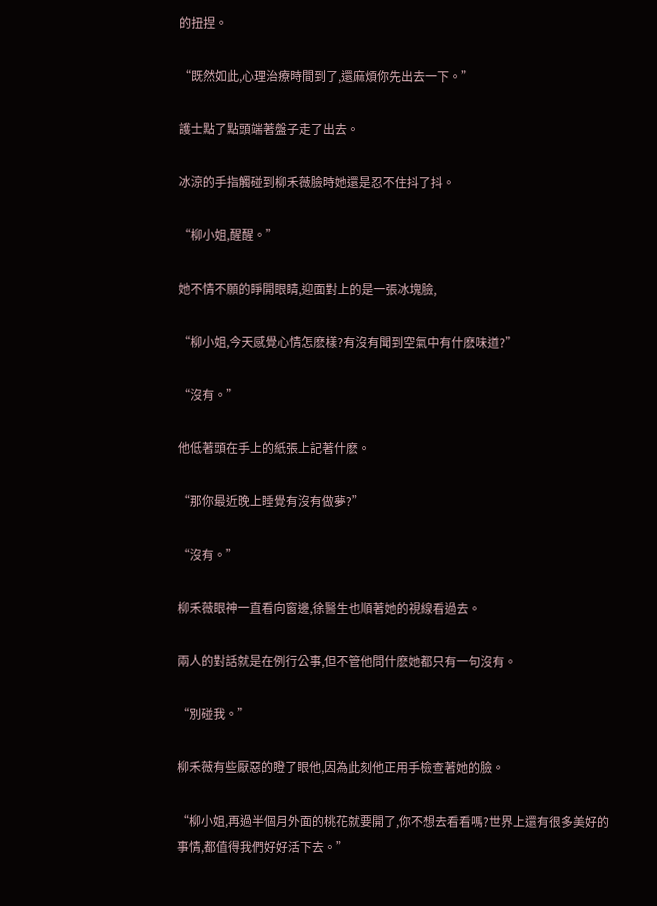的扭捏。

“既然如此,心理治療時間到了,還麻煩你先出去一下。”

護士點了點頭端著盤子走了出去。

冰涼的手指觸碰到柳禾薇臉時她還是忍不住抖了抖。

“柳小姐,醒醒。”

她不情不願的睜開眼睛,迎面對上的是一張冰塊臉,

“柳小姐,今天感覺心情怎麽樣?有沒有聞到空氣中有什麽味道?”

“沒有。”

他低著頭在手上的紙張上記著什麽。

“那你最近晚上睡覺有沒有做夢?”

“沒有。”

柳禾薇眼神一直看向窗邊,徐醫生也順著她的視線看過去。

兩人的對話就是在例行公事,但不管他問什麽她都只有一句沒有。

“別碰我。”

柳禾薇有些厭惡的瞪了眼他,因為此刻他正用手檢查著她的臉。

“柳小姐,再過半個月外面的桃花就要開了,你不想去看看嗎?世界上還有很多美好的事情,都值得我們好好活下去。”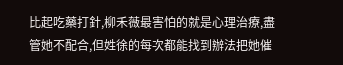比起吃藥打針,柳禾薇最害怕的就是心理治療,盡管她不配合,但姓徐的每次都能找到辦法把她催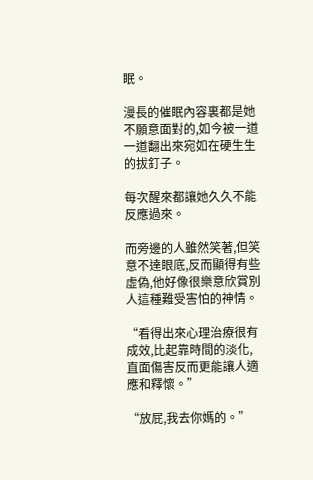眠。

漫長的催眠內容裏都是她不願意面對的,如今被一道一道翻出來宛如在硬生生的拔釘子。

每次醒來都讓她久久不能反應過來。

而旁邊的人雖然笑著,但笑意不達眼底,反而顯得有些虛偽,他好像很樂意欣賞別人這種難受害怕的神情。

“看得出來心理治療很有成效,比起靠時間的淡化,直面傷害反而更能讓人適應和釋懷。”

“放屁,我去你媽的。”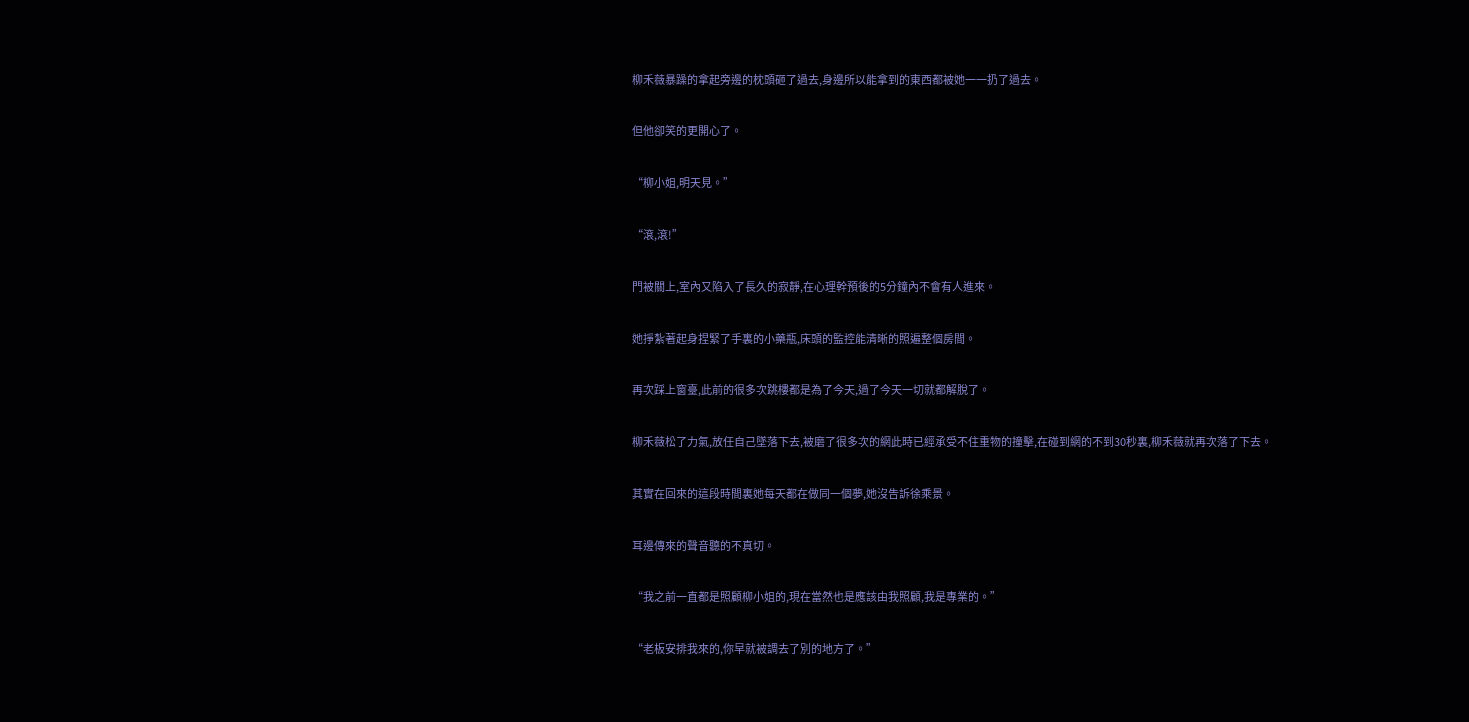柳禾薇暴躁的拿起旁邊的枕頭砸了過去,身邊所以能拿到的東西都被她一一扔了過去。

但他卻笑的更開心了。

“柳小姐,明天見。”

“滾,滾!”

門被關上,室內又陷入了長久的寂靜,在心理幹預後的5分鐘內不會有人進來。

她掙紮著起身捏緊了手裏的小藥瓶,床頭的監控能清晰的照遍整個房間。

再次踩上窗臺,此前的很多次跳樓都是為了今天,過了今天一切就都解脫了。

柳禾薇松了力氣,放任自己墜落下去,被磨了很多次的網此時已經承受不住重物的撞擊,在碰到網的不到30秒裏,柳禾薇就再次落了下去。

其實在回來的這段時間裏她每天都在做同一個夢,她沒告訴徐乘景。

耳邊傳來的聲音聽的不真切。

“我之前一直都是照顧柳小姐的,現在當然也是應該由我照顧,我是專業的。”

“老板安排我來的,你早就被調去了別的地方了。”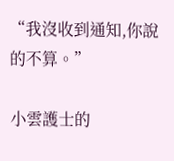“我沒收到通知,你說的不算。”

小雲護士的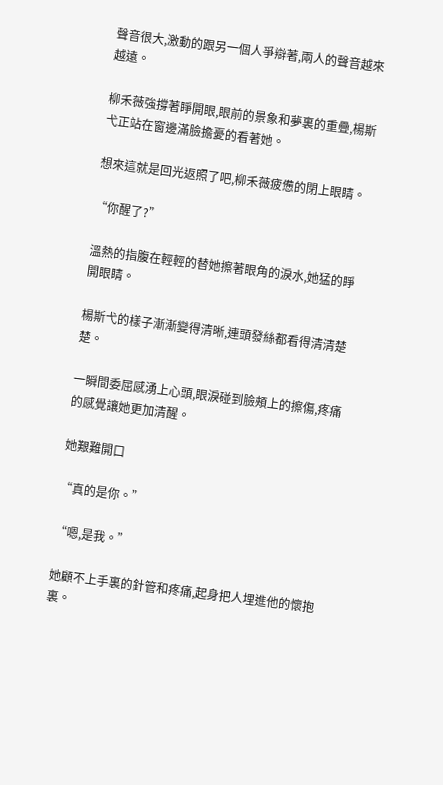聲音很大,激動的跟另一個人爭辯著,兩人的聲音越來越遠。

柳禾薇強撐著睜開眼,眼前的景象和夢裏的重疊,楊斯弋正站在窗邊滿臉擔憂的看著她。

想來這就是回光返照了吧,柳禾薇疲憊的閉上眼睛。

“你醒了?”

溫熱的指腹在輕輕的替她擦著眼角的淚水,她猛的睜開眼睛。

楊斯弋的樣子漸漸變得清晰,連頭發絲都看得清清楚楚。

一瞬間委屈感湧上心頭,眼淚碰到臉頰上的擦傷,疼痛的感覺讓她更加清醒。

她艱難開口

“真的是你。”

“嗯,是我。”

她顧不上手裏的針管和疼痛,起身把人埋進他的懷抱裏。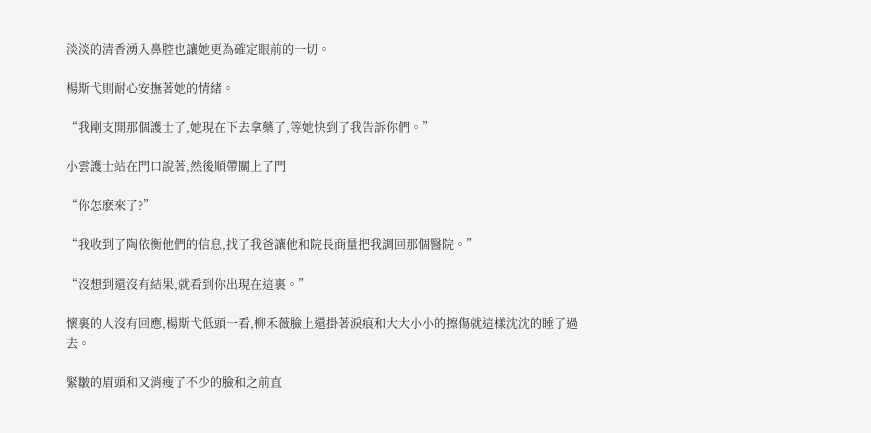淡淡的清香湧入鼻腔也讓她更為確定眼前的一切。

楊斯弋則耐心安撫著她的情緒。

“我剛支開那個護士了,她現在下去拿藥了,等她快到了我告訴你們。”

小雲護士站在門口說著,然後順帶關上了門

“你怎麽來了?”

“我收到了陶依衡他們的信息,找了我爸讓他和院長商量把我調回那個醫院。”

“沒想到還沒有結果,就看到你出現在這裏。”

懷裏的人沒有回應,楊斯弋低頭一看,柳禾薇臉上還掛著淚痕和大大小小的擦傷就這樣沈沈的睡了過去。

緊皺的眉頭和又消瘦了不少的臉和之前直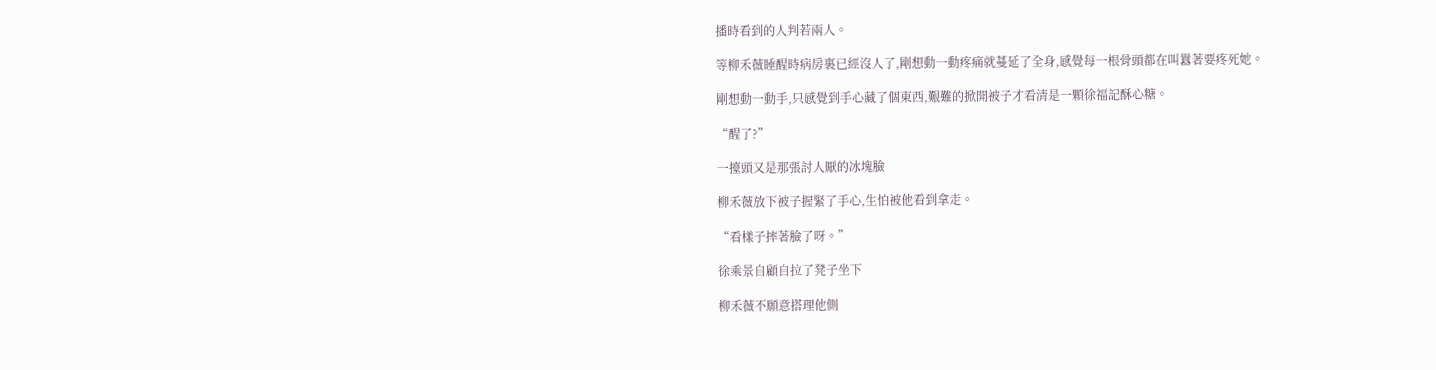播時看到的人判若兩人。

等柳禾薇睡醒時病房裏已經沒人了,剛想動一動疼痛就蔓延了全身,感覺每一根骨頭都在叫囂著要疼死她。

剛想動一動手,只感覺到手心藏了個東西,艱難的掀開被子才看清是一顆徐福記酥心糖。

“醒了?”

一擡頭又是那張討人厭的冰塊臉

柳禾薇放下被子握緊了手心,生怕被他看到拿走。

“看樣子摔著臉了呀。”

徐乘景自顧自拉了凳子坐下

柳禾薇不願意搭理他側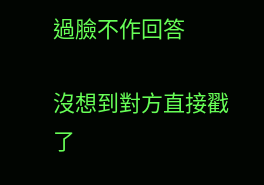過臉不作回答

沒想到對方直接戳了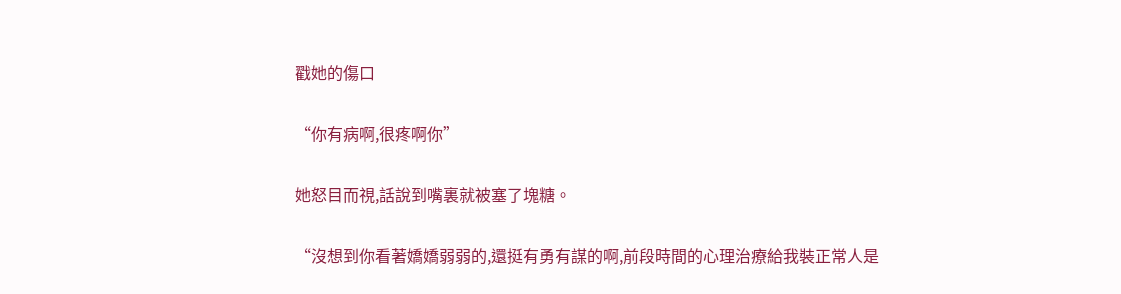戳她的傷口

“你有病啊,很疼啊你”

她怒目而視,話說到嘴裏就被塞了塊糖。

“沒想到你看著嬌嬌弱弱的,還挺有勇有謀的啊,前段時間的心理治療給我裝正常人是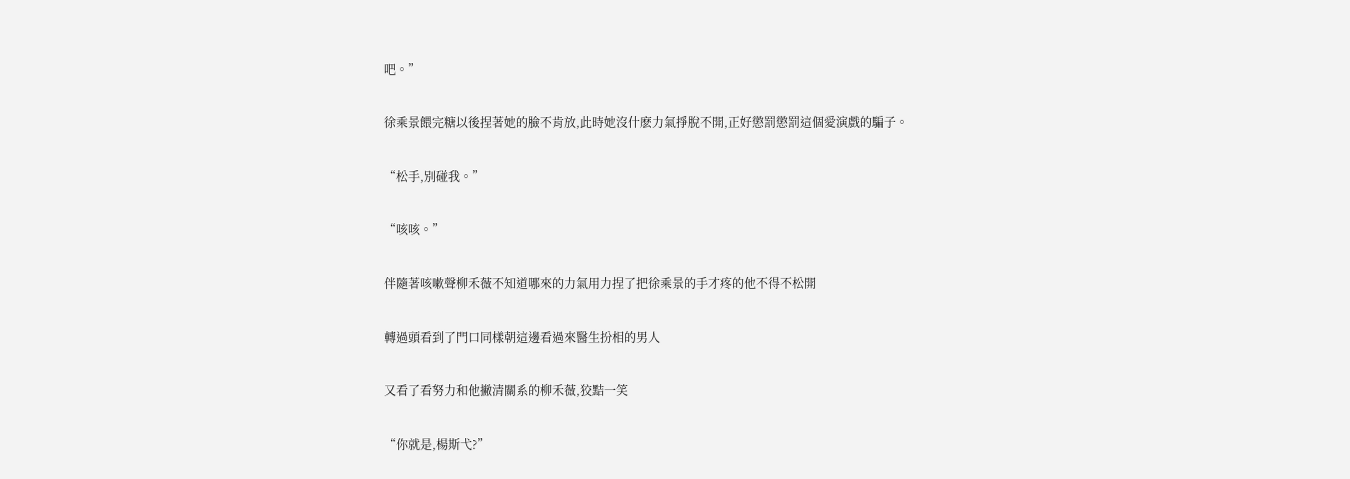吧。”

徐乘景餵完糖以後捏著她的臉不肯放,此時她沒什麽力氣掙脫不開,正好懲罰懲罰這個愛演戲的騙子。

“松手,別碰我。”

“咳咳。”

伴隨著咳嗽聲柳禾薇不知道哪來的力氣用力捏了把徐乘景的手才疼的他不得不松開

轉過頭看到了門口同樣朝這邊看過來醫生扮相的男人

又看了看努力和他撇清關系的柳禾薇,狡黠一笑

“你就是,楊斯弋?”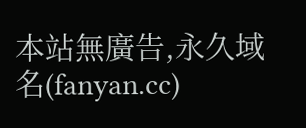本站無廣告,永久域名(fanyan.cc)